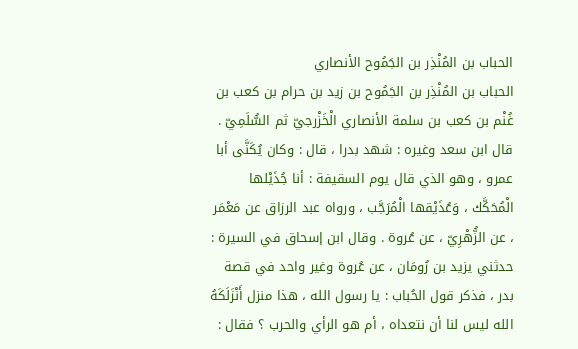الحباب بن المُنْذِر بن الجَمُوح الأنصاري
الحباب بن المُنْذِر بن الجَمُوح بن زيد بن حرام بن كعب بن غُنْم بن كعب بن سلمة الأنصاري الْخَزْرجيّ ثم السُّلَمِيّ . قال ابن سعد وغيره : شهد بدرا ، قال : وكان يُكَنَّى أبا عمرو ، وهو الذي قال يوم السقيفة : أنا جُذَيْلها الْمُحَكَّك ، وَعُذَيْقها الْمُرَجَّب ، ورواه عبد الرزاق عن مَعْمَر ، عن الزُّهْرِيّ ، عن عُروة . وقال ابن إسحاق في السيرة : حدثني يزيد بن رُومَان ، عن عُروة وغير واحد في قصة بدر ، فذكر قول الحُباب : يا رسول الله ، هذا منزل أَنْزَلَكَهُ الله ليس لنا أن نتعداه ، أم هو الرأي والحرب ؟ فقال :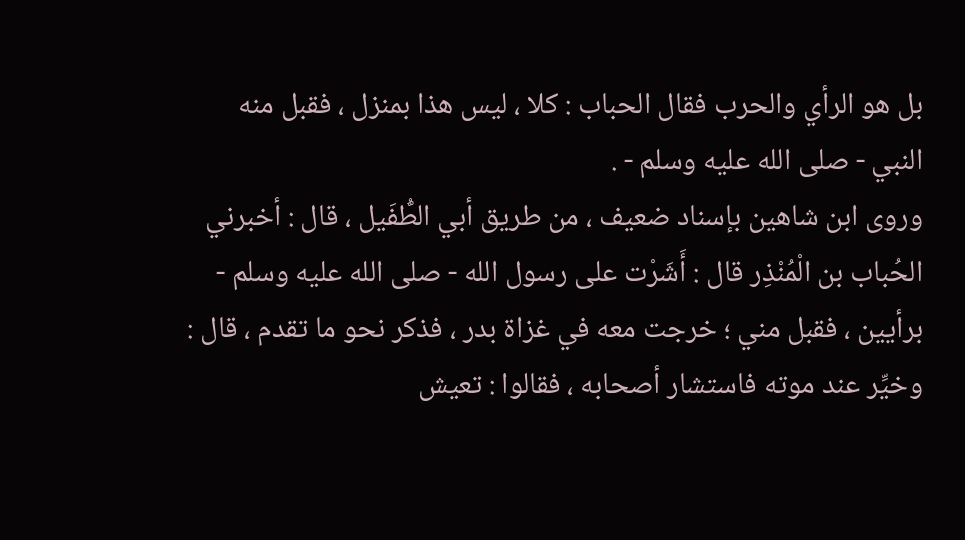بل هو الرأي والحرب فقال الحباب : كلا ، ليس هذا بمنزل ، فقبل منه النبي - صلى الله عليه وسلم - .
وروى ابن شاهين بإسناد ضعيف ، من طريق أبي الطُّفَيل ، قال : أخبرني الحُباب بن الْمُنْذِر قال : أَشَرْت على رسول الله - صلى الله عليه وسلم - برأيين ، فقبل مني ؛ خرجت معه في غزاة بدر ، فذكر نحو ما تقدم ، قال : وخيِّر عند موته فاستشار أصحابه ، فقالوا : تعيش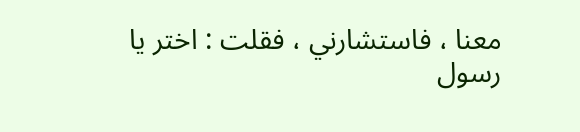معنا ، فاستشارني ، فقلت : اختر يا رسول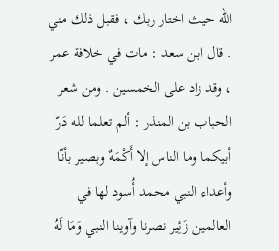الله حيث اختار ربك ، فقبل ذلك مني . قال ابن سعد : مات في خلافة عمر ، وقد زاد على الخمسين . ومن شعر الحباب بن المنذر : ألم تعلما لله دَرّ أبيكما وما الناس إلا أَكْمَهٌ وبصير بأنّا وأعداء النبي محمد أُسود لها في العالمين زَئِير نصرنا وآوينا النبي وَمَا لَهُ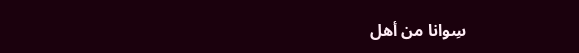سِوانا من أهل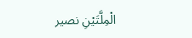الْمِلَّتَيْنِ نصير